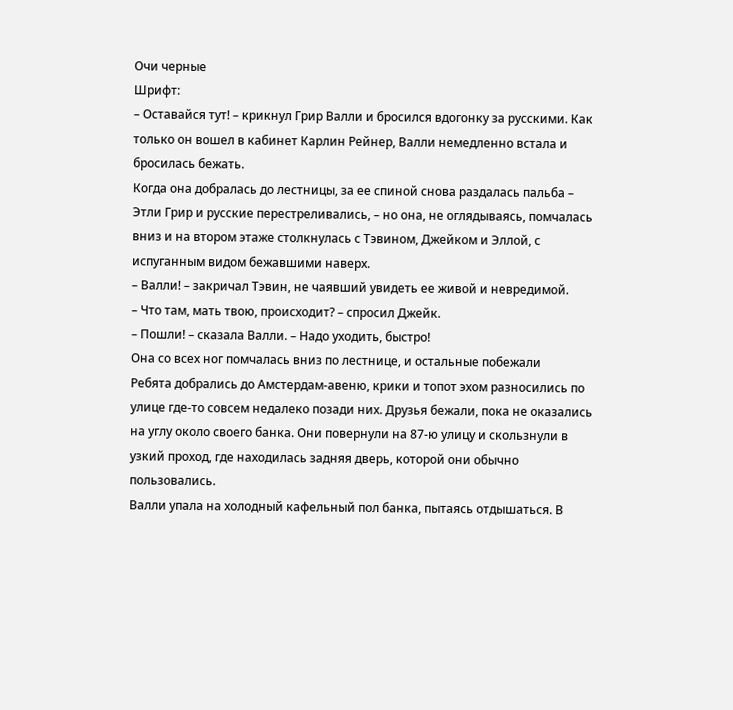Очи черные
Шрифт:
– Оставайся тут! – крикнул Грир Валли и бросился вдогонку за русскими. Как только он вошел в кабинет Карлин Рейнер, Валли немедленно встала и бросилась бежать.
Когда она добралась до лестницы, за ее спиной снова раздалась пальба – Этли Грир и русские перестреливались, – но она, не оглядываясь, помчалась вниз и на втором этаже столкнулась с Тэвином, Джейком и Эллой, с испуганным видом бежавшими наверх.
– Валли! – закричал Тэвин, не чаявший увидеть ее живой и невредимой.
– Что там, мать твою, происходит? – спросил Джейк.
– Пошли! – сказала Валли. – Надо уходить, быстро!
Она со всех ног помчалась вниз по лестнице, и остальные побежали
Ребята добрались до Амстердам-авеню, крики и топот эхом разносились по улице где-то совсем недалеко позади них. Друзья бежали, пока не оказались на углу около своего банка. Они повернули на 87-ю улицу и скользнули в узкий проход, где находилась задняя дверь, которой они обычно пользовались.
Валли упала на холодный кафельный пол банка, пытаясь отдышаться. В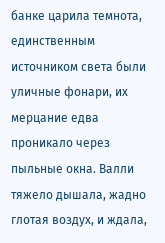банке царила темнота, единственным источником света были уличные фонари, их мерцание едва проникало через пыльные окна. Валли тяжело дышала, жадно глотая воздух, и ждала,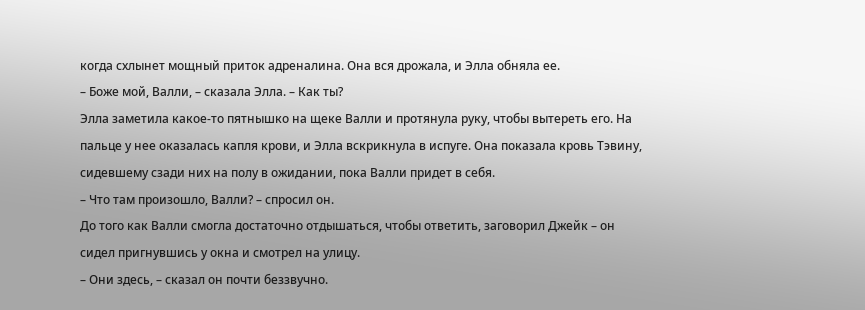когда схлынет мощный приток адреналина. Она вся дрожала, и Элла обняла ее.
– Боже мой, Валли, – сказала Элла. – Как ты?
Элла заметила какое-то пятнышко на щеке Валли и протянула руку, чтобы вытереть его. На пальце у нее оказалась капля крови, и Элла вскрикнула в испуге. Она показала кровь Тэвину, сидевшему сзади них на полу в ожидании, пока Валли придет в себя.
– Что там произошло, Валли? – спросил он.
До того как Валли смогла достаточно отдышаться, чтобы ответить, заговорил Джейк – он сидел пригнувшись у окна и смотрел на улицу.
– Они здесь, – сказал он почти беззвучно.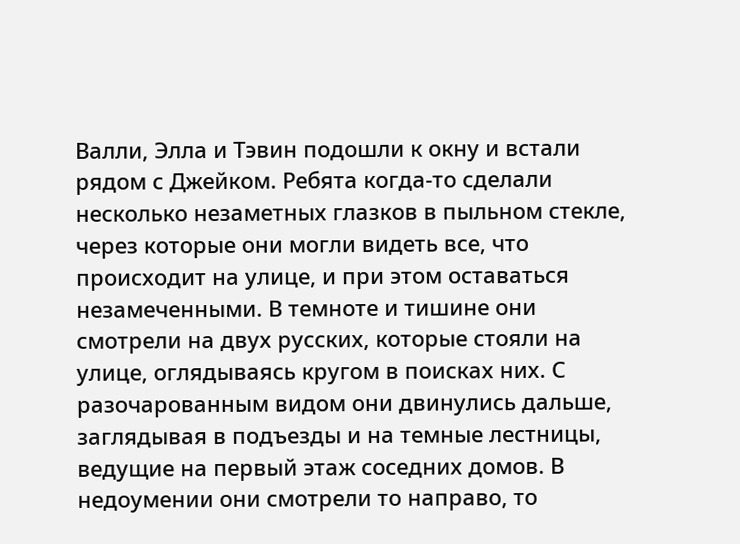Валли, Элла и Тэвин подошли к окну и встали рядом с Джейком. Ребята когда-то сделали несколько незаметных глазков в пыльном стекле, через которые они могли видеть все, что происходит на улице, и при этом оставаться незамеченными. В темноте и тишине они смотрели на двух русских, которые стояли на улице, оглядываясь кругом в поисках них. С разочарованным видом они двинулись дальше, заглядывая в подъезды и на темные лестницы, ведущие на первый этаж соседних домов. В недоумении они смотрели то направо, то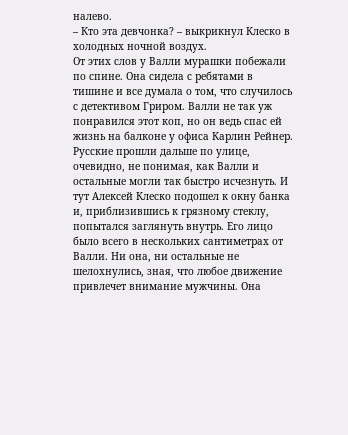налево.
– Кто эта девчонка? – выкрикнул Клеско в холодных ночной воздух.
От этих слов у Валли мурашки побежали по спине. Она сидела с ребятами в тишине и все думала о том, что случилось с детективом Гриром. Валли не так уж понравился этот коп, но он ведь спас ей жизнь на балконе у офиса Карлин Рейнер.
Русские прошли дальше по улице, очевидно, не понимая, как Валли и остальные могли так быстро исчезнуть. И тут Алексей Клеско подошел к окну банка и, приблизившись к грязному стеклу, попытался заглянуть внутрь. Его лицо было всего в нескольких сантиметрах от Валли. Ни она, ни остальные не шелохнулись, зная, что любое движение привлечет внимание мужчины. Она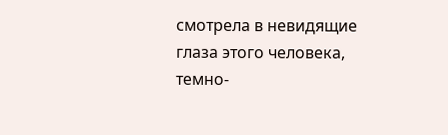смотрела в невидящие глаза этого человека, темно-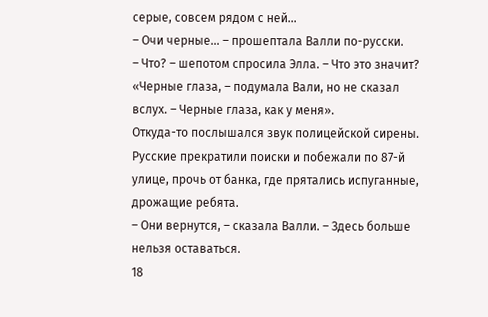серые, совсем рядом с ней…
– Очи черные… – прошептала Валли по-русски.
– Что? – шепотом спросила Элла. – Что это значит?
«Черные глаза, – подумала Вали, но не сказал вслух. – Черные глаза, как у меня».
Откуда-то послышался звук полицейской сирены. Русские прекратили поиски и побежали по 87-й улице, прочь от банка, где прятались испуганные, дрожащие ребята.
– Они вернутся, – сказала Валли. – Здесь больше нельзя оставаться.
18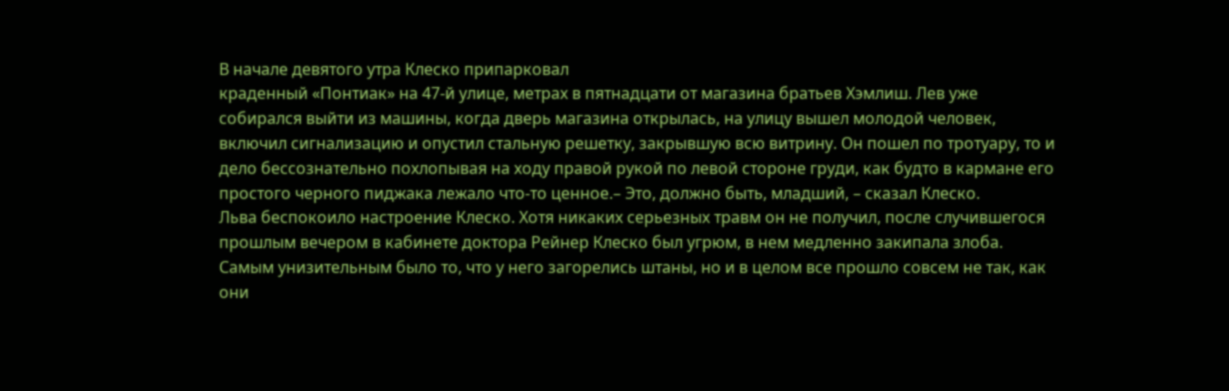В начале девятого утра Клеско припарковал
краденный «Понтиак» на 47-й улице, метрах в пятнадцати от магазина братьев Хэмлиш. Лев уже собирался выйти из машины, когда дверь магазина открылась, на улицу вышел молодой человек, включил сигнализацию и опустил стальную решетку, закрывшую всю витрину. Он пошел по тротуару, то и дело бессознательно похлопывая на ходу правой рукой по левой стороне груди, как будто в кармане его простого черного пиджака лежало что-то ценное.– Это, должно быть, младший, – сказал Клеско.
Льва беспокоило настроение Клеско. Хотя никаких серьезных травм он не получил, после случившегося прошлым вечером в кабинете доктора Рейнер Клеско был угрюм, в нем медленно закипала злоба. Самым унизительным было то, что у него загорелись штаны, но и в целом все прошло совсем не так, как они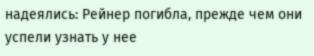надеялись: Рейнер погибла, прежде чем они успели узнать у нее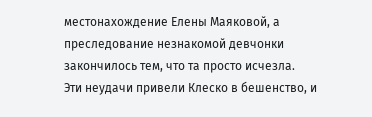местонахождение Елены Маяковой, а преследование незнакомой девчонки закончилось тем, что та просто исчезла.
Эти неудачи привели Клеско в бешенство, и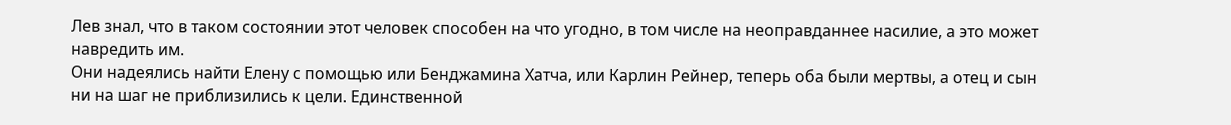Лев знал, что в таком состоянии этот человек способен на что угодно, в том числе на неоправданнее насилие, а это может навредить им.
Они надеялись найти Елену с помощью или Бенджамина Хатча, или Карлин Рейнер, теперь оба были мертвы, а отец и сын ни на шаг не приблизились к цели. Единственной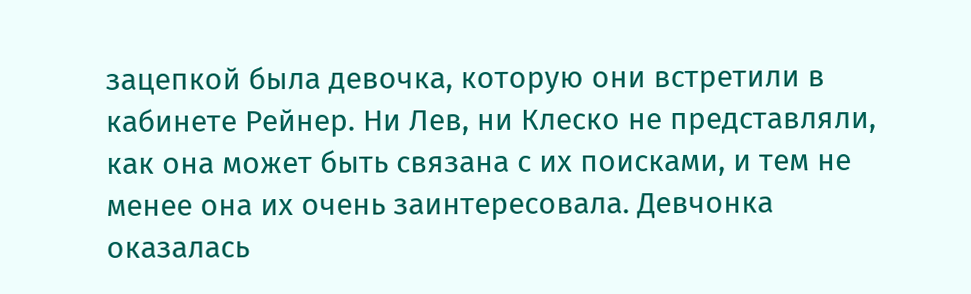зацепкой была девочка, которую они встретили в кабинете Рейнер. Ни Лев, ни Клеско не представляли, как она может быть связана с их поисками, и тем не менее она их очень заинтересовала. Девчонка оказалась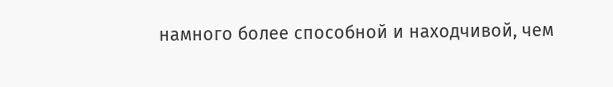намного более способной и находчивой, чем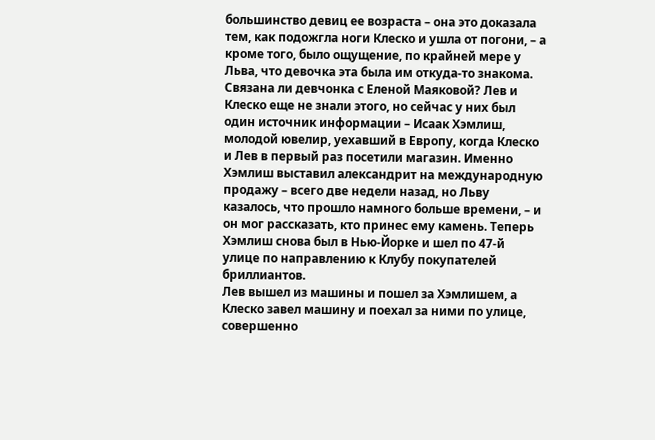большинство девиц ее возраста – она это доказала тем, как подожгла ноги Клеско и ушла от погони, – а кроме того, было ощущение, по крайней мере у Льва, что девочка эта была им откуда-то знакома.
Связана ли девчонка с Еленой Маяковой? Лев и Клеско еще не знали этого, но сейчас у них был один источник информации – Исаак Хэмлиш, молодой ювелир, уехавший в Европу, когда Клеско и Лев в первый раз посетили магазин. Именно Хэмлиш выставил александрит на международную продажу – всего две недели назад, но Льву казалось, что прошло намного больше времени, – и он мог рассказать, кто принес ему камень. Теперь Хэмлиш снова был в Нью-Йорке и шел по 47-й улице по направлению к Клубу покупателей бриллиантов.
Лев вышел из машины и пошел за Хэмлишем, а Клеско завел машину и поехал за ними по улице, совершенно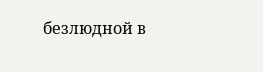безлюдной в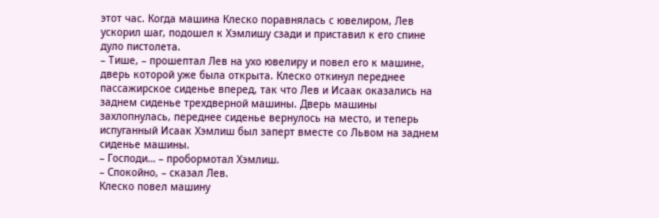этот час. Когда машина Клеско поравнялась с ювелиром, Лев ускорил шаг, подошел к Хэмлишу сзади и приставил к его спине дуло пистолета.
– Тише, – прошептал Лев на ухо ювелиру и повел его к машине, дверь которой уже была открыта. Клеско откинул переднее пассажирское сиденье вперед, так что Лев и Исаак оказались на заднем сиденье трехдверной машины. Дверь машины захлопнулась, переднее сиденье вернулось на место, и теперь испуганный Исаак Хэмлиш был заперт вместе со Львом на заднем сиденье машины.
– Господи… – пробормотал Хэмлиш.
– Спокойно, – сказал Лев.
Клеско повел машину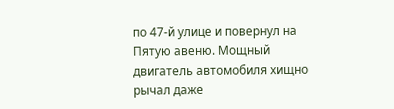по 47-й улице и повернул на Пятую авеню. Мощный двигатель автомобиля хищно рычал даже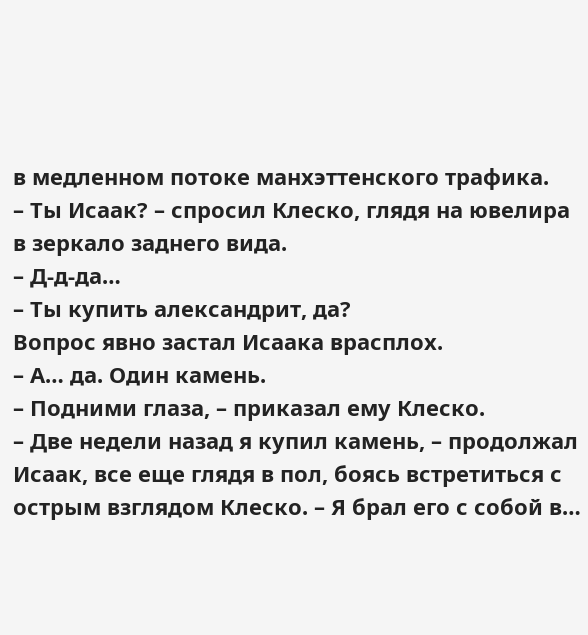в медленном потоке манхэттенского трафика.
– Ты Исаак? – спросил Клеско, глядя на ювелира в зеркало заднего вида.
– Д-д-да…
– Ты купить александрит, да?
Вопрос явно застал Исаака врасплох.
– А… да. Один камень.
– Подними глаза, – приказал ему Клеско.
– Две недели назад я купил камень, – продолжал Исаак, все еще глядя в пол, боясь встретиться с острым взглядом Клеско. – Я брал его с собой в…